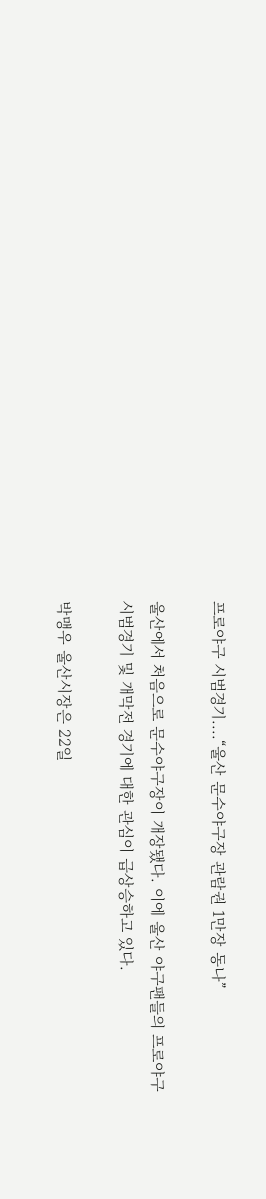프로야구 시범경기....“울산 문수야구장 관람권 1만장 동나”

울산에서 처음으로 문수야구장이 개장됐다. 이에 울산 야구팬들의 프로야구 시범경기 및 개막전 경기에 대한 관심이 급상승하고 있다.

박맹우 울산시장은 22일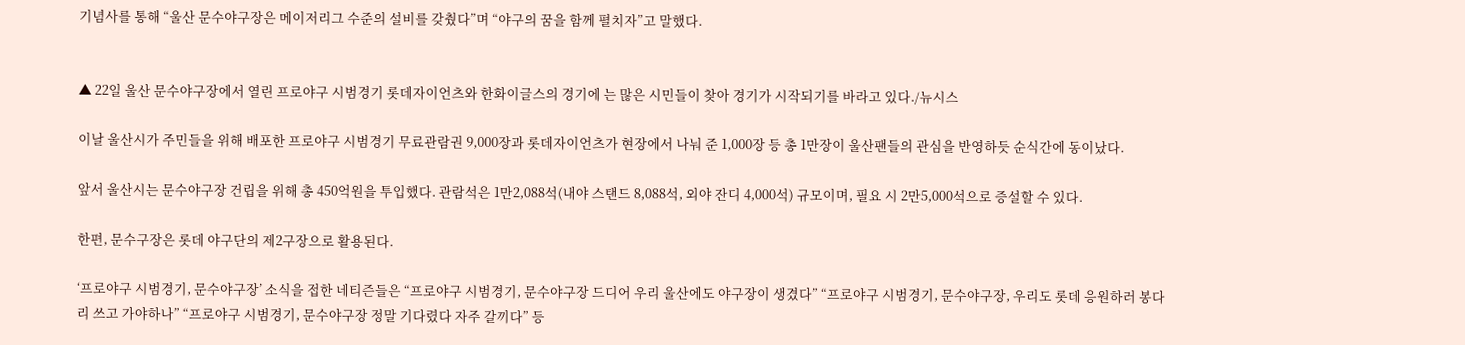기념사를 통해 “울산 문수야구장은 메이저리그 수준의 설비를 갖췄다”며 “야구의 꿈을 함께 펼치자”고 말했다.


▲ 22일 울산 문수야구장에서 열린 프로야구 시범경기 롯데자이언츠와 한화이글스의 경기에 는 많은 시민들이 찾아 경기가 시작되기를 바라고 있다./뉴시스

이날 울산시가 주민들을 위해 배포한 프로야구 시범경기 무료관람권 9,000장과 롯데자이언츠가 현장에서 나눠 준 1,000장 등 총 1만장이 울산팬들의 관심을 반영하듯 순식간에 동이났다.

앞서 울산시는 문수야구장 건립을 위해 총 450억원을 투입했다. 관람석은 1만2,088석(내야 스탠드 8,088석, 외야 잔디 4,000석) 규모이며, 필요 시 2만5,000석으로 증설할 수 있다.

한편, 문수구장은 롯데 야구단의 제2구장으로 활용된다.

‘프로야구 시범경기, 문수야구장’ 소식을 접한 네티즌들은 “프로야구 시범경기, 문수야구장 드디어 우리 울산에도 야구장이 생겼다” “프로야구 시범경기, 문수야구장, 우리도 롯데 응원하러 봉다리 쓰고 가야하나” “프로야구 시범경기, 문수야구장 정말 기다렸다 자주 갈끼다” 등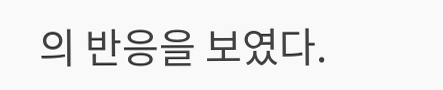의 반응을 보였다.